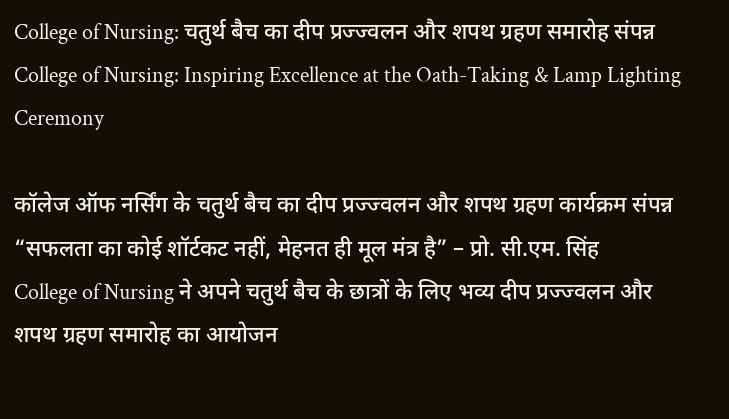College of Nursing: चतुर्थ बैच का दीप प्रज्ज्वलन और शपथ ग्रहण समारोह संपन्न
College of Nursing: Inspiring Excellence at the Oath-Taking & Lamp Lighting Ceremony

कॉलेज ऑफ नर्सिंग के चतुर्थ बैच का दीप प्रज्ज्वलन और शपथ ग्रहण कार्यक्रम संपन्न
“सफलता का कोई शॉर्टकट नहीं, मेहनत ही मूल मंत्र है” – प्रो. सी.एम. सिंह
College of Nursing ने अपने चतुर्थ बैच के छात्रों के लिए भव्य दीप प्रज्ज्वलन और शपथ ग्रहण समारोह का आयोजन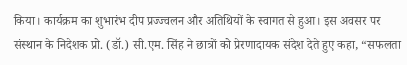किया। कार्यक्रम का शुभारंभ दीप प्रज्ज्वलन और अतिथियों के स्वागत से हुआ। इस अवसर पर संस्थान के निदेशक प्रो. (डॉ.) सी.एम. सिंह ने छात्रों को प्रेरणादायक संदेश देते हुए कहा, “सफलता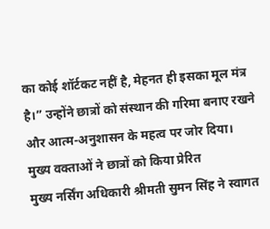का कोई शॉर्टकट नहीं है, मेहनत ही इसका मूल मंत्र है।” उन्होंने छात्रों को संस्थान की गरिमा बनाए रखने और आत्म-अनुशासन के महत्व पर जोर दिया।
मुख्य वक्ताओं ने छात्रों को किया प्रेरित
मुख्य नर्सिंग अधिकारी श्रीमती सुमन सिंह ने स्वागत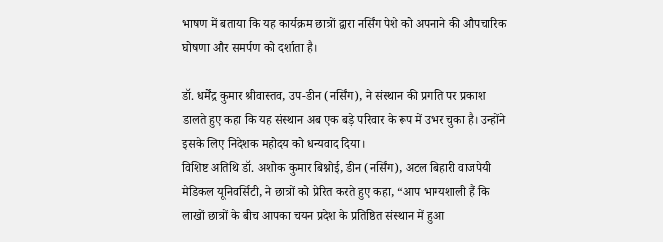भाषण में बताया कि यह कार्यक्रम छात्रों द्वारा नर्सिंग पेशे को अपनाने की औपचारिक घोषणा और समर्पण को दर्शाता है।

डॉ. धर्मेंद्र कुमार श्रीवास्तव, उप-डीन (नर्सिंग), ने संस्थान की प्रगति पर प्रकाश डालते हुए कहा कि यह संस्थान अब एक बड़े परिवार के रूप में उभर चुका है। उन्होंने इसके लिए निदेशक महोदय को धन्यवाद दिया।
विशिष्ट अतिथि डॉ. अशोक कुमार बिश्नोई, डीन (नर्सिंग), अटल बिहारी वाजपेयी मेडिकल यूनिवर्सिटी, ने छात्रों को प्रेरित करते हुए कहा, “आप भाग्यशाली हैं कि लाखों छात्रों के बीच आपका चयन प्रदेश के प्रतिष्ठित संस्थान में हुआ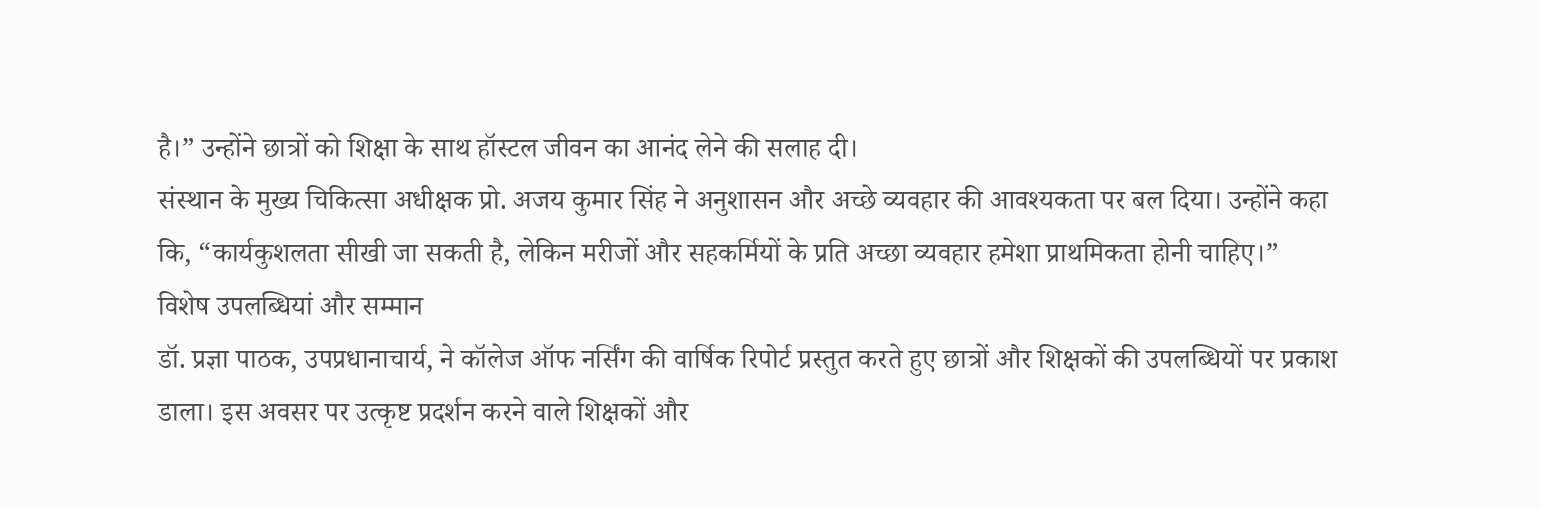है।” उन्होंने छात्रों को शिक्षा के साथ हॉस्टल जीवन का आनंद लेने की सलाह दी।
संस्थान के मुख्य चिकित्सा अधीक्षक प्रो. अजय कुमार सिंह ने अनुशासन और अच्छे व्यवहार की आवश्यकता पर बल दिया। उन्होंने कहा कि, “कार्यकुशलता सीखी जा सकती है, लेकिन मरीजों और सहकर्मियों के प्रति अच्छा व्यवहार हमेशा प्राथमिकता होनी चाहिए।”
विशेष उपलब्धियां और सम्मान
डॉ. प्रज्ञा पाठक, उपप्रधानाचार्य, ने कॉलेज ऑफ नर्सिंग की वार्षिक रिपोर्ट प्रस्तुत करते हुए छात्रों और शिक्षकों की उपलब्धियों पर प्रकाश डाला। इस अवसर पर उत्कृष्ट प्रदर्शन करने वाले शिक्षकों और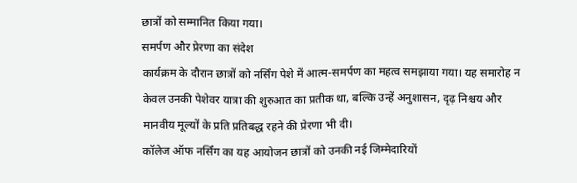छात्रों को सम्मानित किया गया।
समर्पण और प्रेरणा का संदेश
कार्यक्रम के दौरान छात्रों को नर्सिंग पेशे में आत्म-समर्पण का महत्व समझाया गया। यह समारोह न केवल उनकी पेशेवर यात्रा की शुरुआत का प्रतीक था, बल्कि उन्हें अनुशासन, दृढ़ निश्चय और मानवीय मूल्यों के प्रति प्रतिबद्ध रहने की प्रेरणा भी दी।
कॉलेज ऑफ नर्सिंग का यह आयोजन छात्रों को उनकी नई जिम्मेदारियों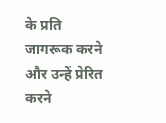के प्रति जागरूक करने और उन्हें प्रेरित करने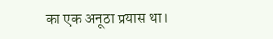का एक अनूठा प्रयास था।